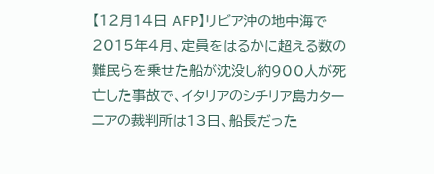【12月14日 AFP】リビア沖の地中海で2015年4月、定員をはるかに超える数の難民らを乗せた船が沈没し約900人が死亡した事故で、イタリアのシチリア島カターニアの裁判所は13日、船長だった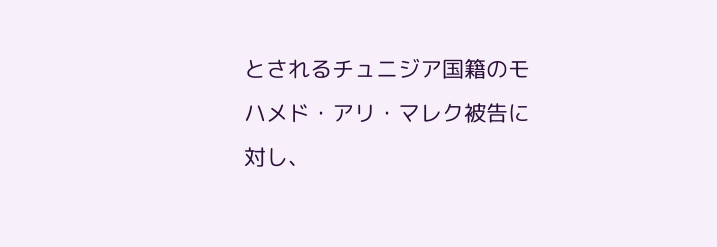とされるチュニジア国籍のモハメド・アリ・マレク被告に対し、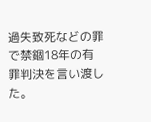過失致死などの罪で禁錮18年の有罪判決を言い渡した。